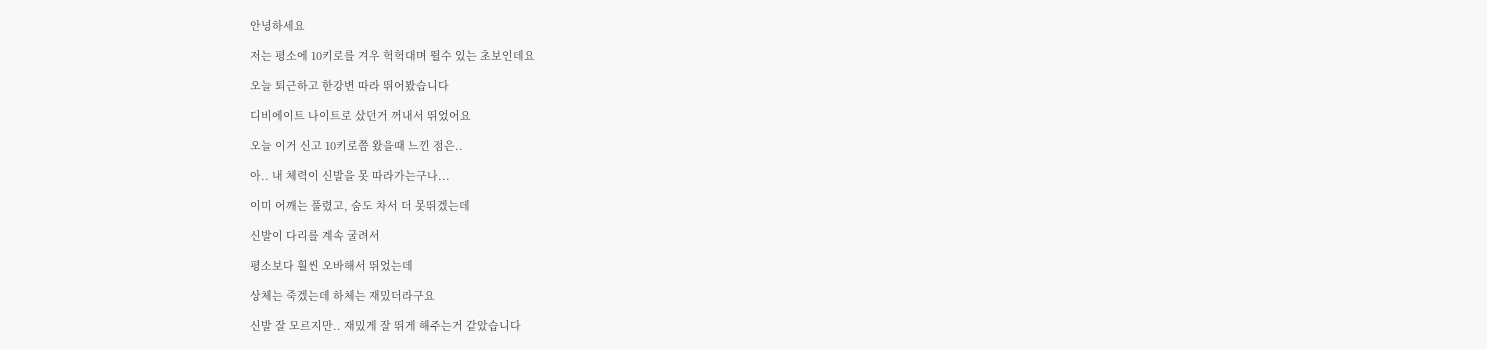안녕하세요

저는 평소에 10키로를 겨우 헉헉대며 뛸수 있는 초보인데요

오늘 퇴근하고 한강변 따라 뛰어봤습니다

디비에이트 나이트로 샀던거 꺼내서 뛰었어요

오늘 이거 신고 10키로쯤 왔을때 느낀 점은..

아.. 내 체력이 신발을 못 따라가는구나...

이미 어깨는 풀렸고, 숨도 차서 더 못뛰겠는데

신발이 다리를 계속 굴려서

평소보다 훨씬 오바해서 뛰었는데

상체는 죽겠는데 하체는 재밌더라구요

신발 잘 모르지만.. 재밌게 잘 뛰게 해주는거 같았습니다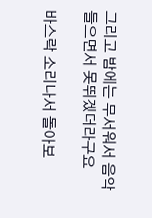그리고 밤에는 무서워서 음악 들으면서 못뛰겠더라구요

바스락 소리나서 돌아보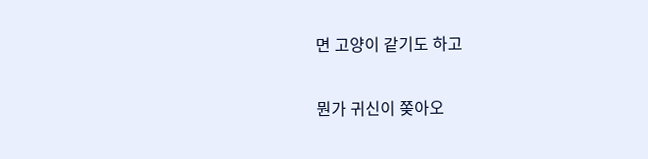면 고양이 같기도 하고

뭔가 귀신이 쫒아오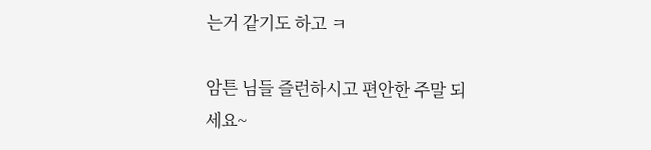는거 같기도 하고 ㅋ

암튼 님들 즐런하시고 편안한 주말 되세요~